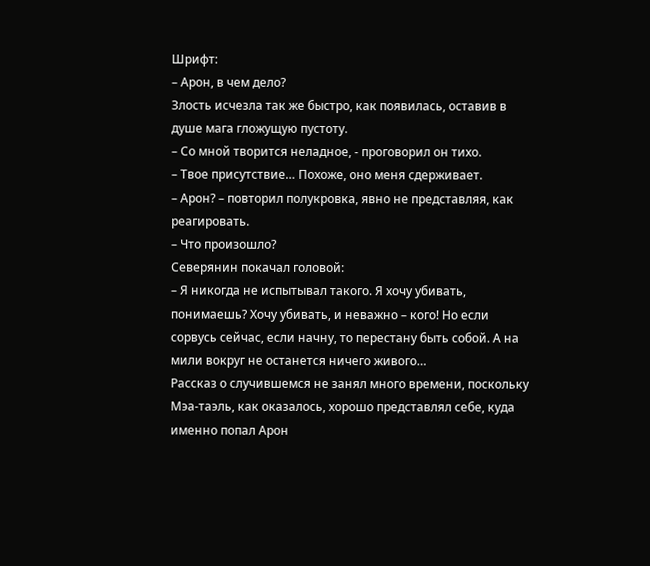Шрифт:
– Арон, в чем дело?
Злость исчезла так же быстро, как появилась, оставив в душе мага гложущую пустоту.
– Со мной творится неладное, - проговорил он тихо.
– Твое присутствие… Похоже, оно меня сдерживает.
– Арон? – повторил полукровка, явно не представляя, как реагировать.
– Что произошло?
Северянин покачал головой:
– Я никогда не испытывал такого. Я хочу убивать, понимаешь? Хочу убивать, и неважно – кого! Но если сорвусь сейчас, если начну, то перестану быть собой. А на мили вокруг не останется ничего живого…
Рассказ о случившемся не занял много времени, поскольку Мэа-таэль, как оказалось, хорошо представлял себе, куда именно попал Арон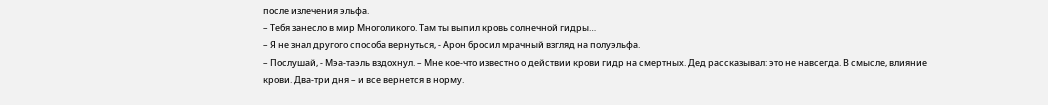после излечения эльфа.
– Тебя занесло в мир Многоликого. Там ты выпил кровь солнечной гидры…
– Я не знал другого способа вернуться, - Арон бросил мрачный взгляд на полуэльфа.
– Послушай, - Мэа-таэль вздохнул. – Мне кое-что известно о действии крови гидр на смертных. Дед рассказывал: это не навсегда. В смысле, влияние крови. Два-три дня – и все вернется в норму.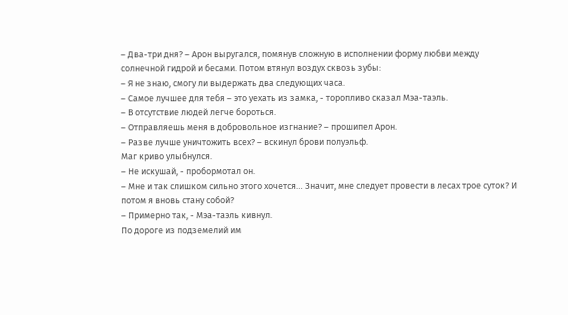– Два-три дня? – Арон выругался, помянув сложную в исполнении форму любви между солнечной гидрой и бесами. Потом втянул воздух сквозь зубы:
– Я не знаю, смогу ли выдержать два следующих часа.
– Самое лучшее для тебя – это уехать из замка, - торопливо сказал Мэа-таэль.
– В отсутствие людей легче бороться.
– Отправляешь меня в добровольное изгнание? – прошипел Арон.
– Разве лучше уничтожить всех? – вскинул брови полуэльф.
Маг криво улыбнулся.
– Не искушай, - пробормотал он.
– Мне и так слишком сильно этого хочется… Значит, мне следует провести в лесах трое суток? И потом я вновь стану собой?
– Примерно так, - Мэа-таэль кивнул.
По дороге из подземелий им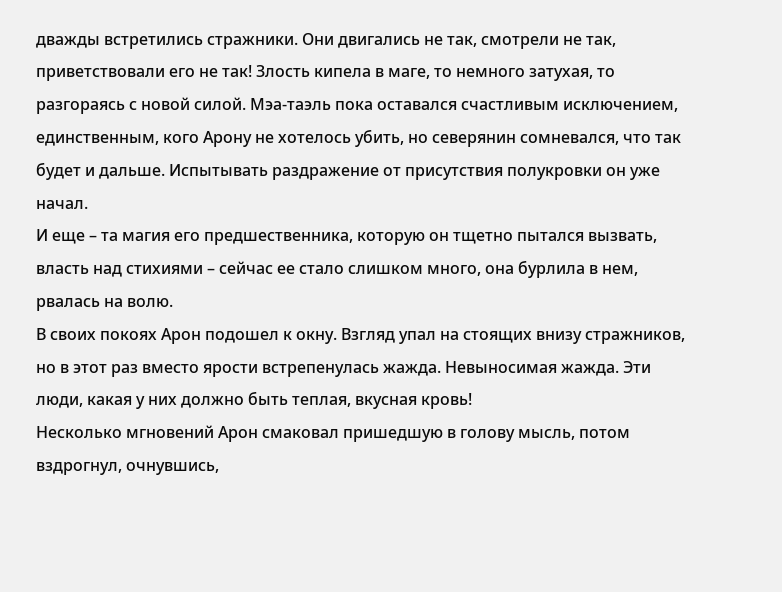дважды встретились стражники. Они двигались не так, смотрели не так, приветствовали его не так! Злость кипела в маге, то немного затухая, то разгораясь с новой силой. Мэа-таэль пока оставался счастливым исключением, единственным, кого Арону не хотелось убить, но северянин сомневался, что так будет и дальше. Испытывать раздражение от присутствия полукровки он уже начал.
И еще – та магия его предшественника, которую он тщетно пытался вызвать, власть над стихиями – сейчас ее стало слишком много, она бурлила в нем, рвалась на волю.
В своих покоях Арон подошел к окну. Взгляд упал на стоящих внизу стражников, но в этот раз вместо ярости встрепенулась жажда. Невыносимая жажда. Эти люди, какая у них должно быть теплая, вкусная кровь!
Несколько мгновений Арон смаковал пришедшую в голову мысль, потом вздрогнул, очнувшись,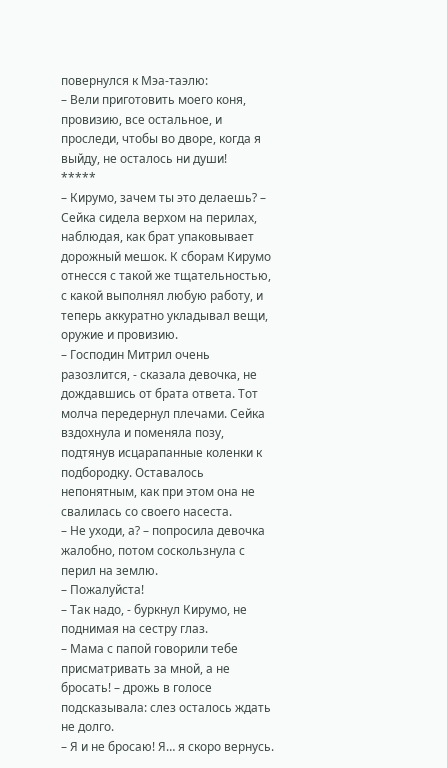повернулся к Мэа-таэлю:
– Вели приготовить моего коня, провизию, все остальное, и проследи, чтобы во дворе, когда я выйду, не осталось ни души!
*****
– Кирумо, зачем ты это делаешь? – Сейка сидела верхом на перилах, наблюдая, как брат упаковывает дорожный мешок. К сборам Кирумо отнесся с такой же тщательностью, с какой выполнял любую работу, и теперь аккуратно укладывал вещи, оружие и провизию.
– Господин Митрил очень разозлится, - сказала девочка, не дождавшись от брата ответа. Тот молча передернул плечами. Сейка вздохнула и поменяла позу, подтянув исцарапанные коленки к подбородку. Оставалось непонятным, как при этом она не свалилась со своего насеста.
– Не уходи, а? – попросила девочка жалобно, потом соскользнула с перил на землю.
– Пожалуйста!
– Так надо, - буркнул Кирумо, не поднимая на сестру глаз.
– Мама с папой говорили тебе присматривать за мной, а не бросать! – дрожь в голосе подсказывала: слез осталось ждать не долго.
– Я и не бросаю! Я… я скоро вернусь.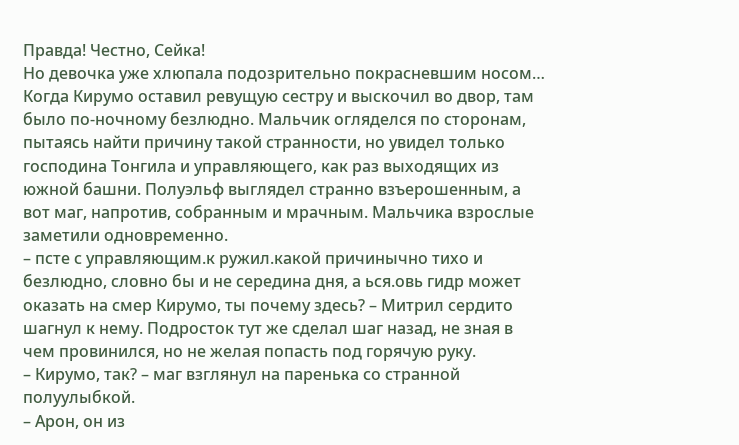Правда! Честно, Сейка!
Но девочка уже хлюпала подозрительно покрасневшим носом…
Когда Кирумо оставил ревущую сестру и выскочил во двор, там было по-ночному безлюдно. Мальчик огляделся по сторонам, пытаясь найти причину такой странности, но увидел только господина Тонгила и управляющего, как раз выходящих из южной башни. Полуэльф выглядел странно взъерошенным, а вот маг, напротив, собранным и мрачным. Мальчика взрослые заметили одновременно.
– псте с управляющим.к ружил.какой причинычно тихо и безлюдно, словно бы и не середина дня, а ься.овь гидр может оказать на смер Кирумо, ты почему здесь? – Митрил сердито шагнул к нему. Подросток тут же сделал шаг назад, не зная в чем провинился, но не желая попасть под горячую руку.
– Кирумо, так? – маг взглянул на паренька со странной полуулыбкой.
– Арон, он из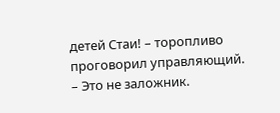детей Стаи! – торопливо проговорил управляющий.
– Это не заложник.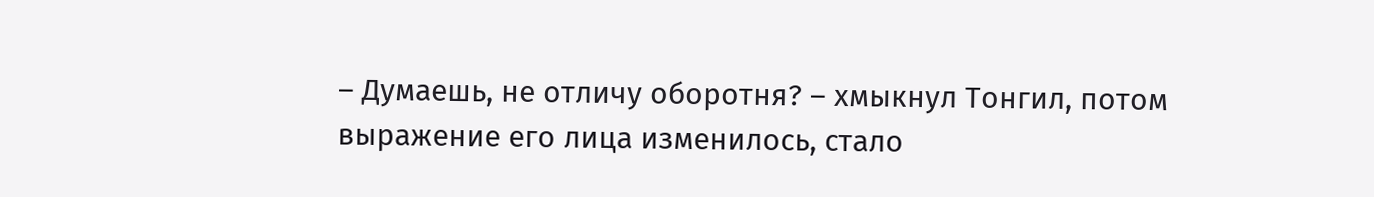– Думаешь, не отличу оборотня? – хмыкнул Тонгил, потом выражение его лица изменилось, стало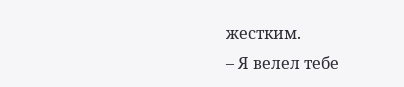жестким.
– Я велел тебе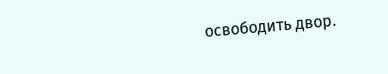освободить двор.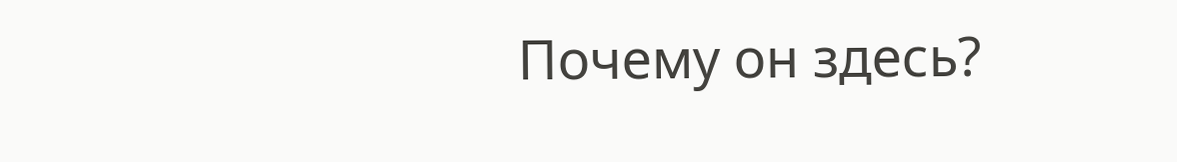Почему он здесь?